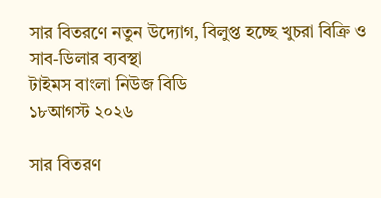সার বিতরণে নতুন উদ্যোগ, বিলুপ্ত হচ্ছে খুচরা বিক্রি ও সাব-ডিলার ব্যবস্থা
টাইমস বাংলা নিউজ বিডি
১৮আগস্ট ২০২৬

সার বিতরণ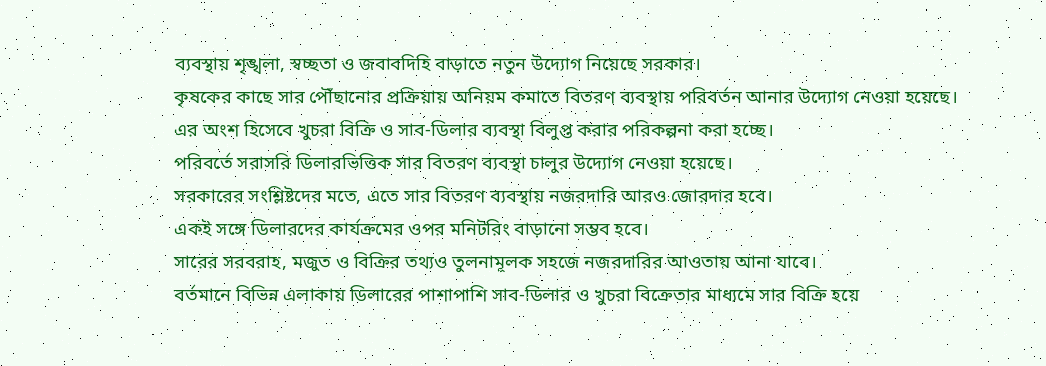ব্যবস্থায় শৃঙ্খলা, স্বচ্ছতা ও জবাবদিহি বাড়াতে নতুন উদ্যোগ নিয়েছে সরকার।
কৃষকের কাছে সার পৌঁছানোর প্রক্রিয়ায় অনিয়ম কমাতে বিতরণ ব্যবস্থায় পরিবর্তন আনার উদ্যোগ নেওয়া হয়েছে।
এর অংশ হিসেবে খুচরা বিক্রি ও সাব-ডিলার ব্যবস্থা বিলুপ্ত করার পরিকল্পনা করা হচ্ছে।
পরিবর্তে সরাসরি ডিলারভিত্তিক সার বিতরণ ব্যবস্থা চালুর উদ্যোগ নেওয়া হয়েছে।
সরকারের সংশ্লিষ্টদের মতে, এতে সার বিতরণ ব্যবস্থায় নজরদারি আরও জোরদার হবে।
একই সঙ্গে ডিলারদের কার্যক্রমের ওপর মনিটরিং বাড়ানো সম্ভব হবে।
সারের সরবরাহ, মজুত ও বিক্রির তথ্যও তুলনামূলক সহজে নজরদারির আওতায় আনা যাবে।
বর্তমানে বিভিন্ন এলাকায় ডিলারের পাশাপাশি সাব-ডিলার ও খুচরা বিক্রেতার মাধ্যমে সার বিক্রি হয়ে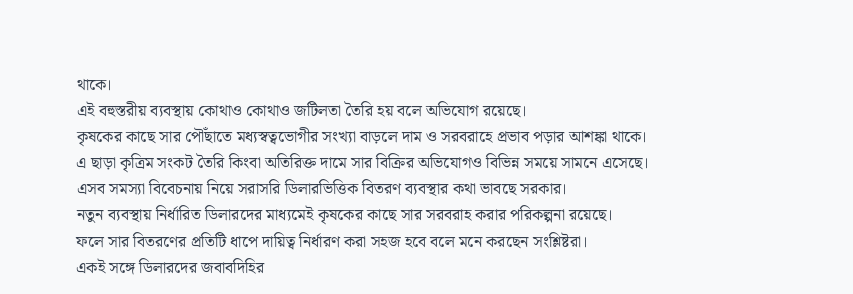থাকে।
এই বহুস্তরীয় ব্যবস্থায় কোথাও কোথাও জটিলতা তৈরি হয় বলে অভিযোগ রয়েছে।
কৃষকের কাছে সার পৌঁছাতে মধ্যস্বত্বভোগীর সংখ্যা বাড়লে দাম ও সরবরাহে প্রভাব পড়ার আশঙ্কা থাকে।
এ ছাড়া কৃত্রিম সংকট তৈরি কিংবা অতিরিক্ত দামে সার বিক্রির অভিযোগও বিভিন্ন সময়ে সামনে এসেছে।
এসব সমস্যা বিবেচনায় নিয়ে সরাসরি ডিলারভিত্তিক বিতরণ ব্যবস্থার কথা ভাবছে সরকার।
নতুন ব্যবস্থায় নির্ধারিত ডিলারদের মাধ্যমেই কৃষকের কাছে সার সরবরাহ করার পরিকল্পনা রয়েছে।
ফলে সার বিতরণের প্রতিটি ধাপে দায়িত্ব নির্ধারণ করা সহজ হবে বলে মনে করছেন সংশ্লিষ্টরা।
একই সঙ্গে ডিলারদের জবাবদিহির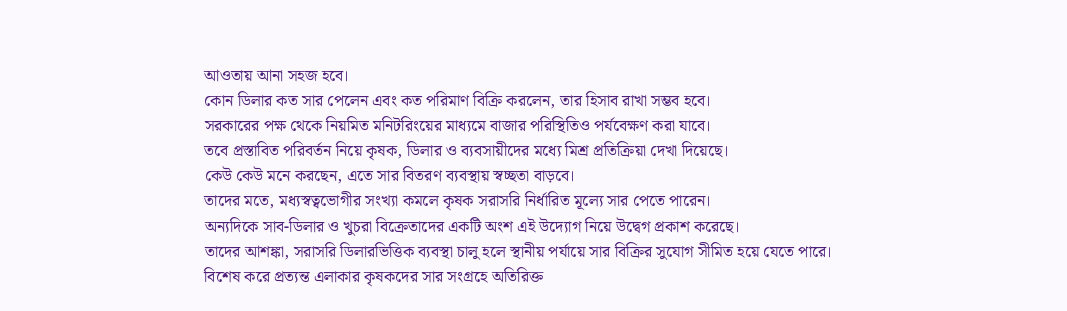আওতায় আনা সহজ হবে।
কোন ডিলার কত সার পেলেন এবং কত পরিমাণ বিক্রি করলেন, তার হিসাব রাখা সম্ভব হবে।
সরকারের পক্ষ থেকে নিয়মিত মনিটরিংয়ের মাধ্যমে বাজার পরিস্থিতিও পর্যবেক্ষণ করা যাবে।
তবে প্রস্তাবিত পরিবর্তন নিয়ে কৃষক, ডিলার ও ব্যবসায়ীদের মধ্যে মিশ্র প্রতিক্রিয়া দেখা দিয়েছে।
কেউ কেউ মনে করছেন, এতে সার বিতরণ ব্যবস্থায় স্বচ্ছতা বাড়বে।
তাদের মতে, মধ্যস্বত্বভোগীর সংখ্যা কমলে কৃষক সরাসরি নির্ধারিত মূল্যে সার পেতে পারেন।
অন্যদিকে সাব-ডিলার ও খুচরা বিক্রেতাদের একটি অংশ এই উদ্যোগ নিয়ে উদ্বেগ প্রকাশ করেছে।
তাদের আশঙ্কা, সরাসরি ডিলারভিত্তিক ব্যবস্থা চালু হলে স্থানীয় পর্যায়ে সার বিক্রির সুযোগ সীমিত হয়ে যেতে পারে।
বিশেষ করে প্রত্যন্ত এলাকার কৃষকদের সার সংগ্রহে অতিরিক্ত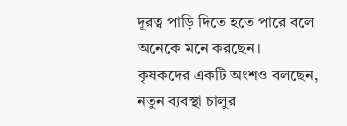দূরত্ব পাড়ি দিতে হতে পারে বলে অনেকে মনে করছেন।
কৃষকদের একটি অংশও বলছেন, নতুন ব্যবস্থা চালুর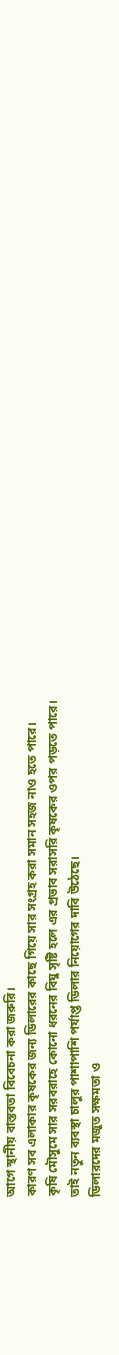আগে স্থানীয় বাস্তবতা বিবেচনা করা জরুরি।
কারণ সব এলাকার কৃষকের জন্য ডিলারের কাছে গিয়ে সার সংগ্রহ করা সমান সহজ নাও হতে পারে।
কৃষি মৌসুমে সার সরবরাহে কোনো ধরনের বিঘ্ন সৃষ্টি হলে এর প্রভাব সরাসরি কৃষকের ওপর পড়তে পারে।
তাই নতুন ব্যবস্থা চালুর পাশাপাশি পর্যাপ্ত ডিলার নিয়োগের দাবি উঠেছে।
ডিলারদের মজুত সক্ষমতা ও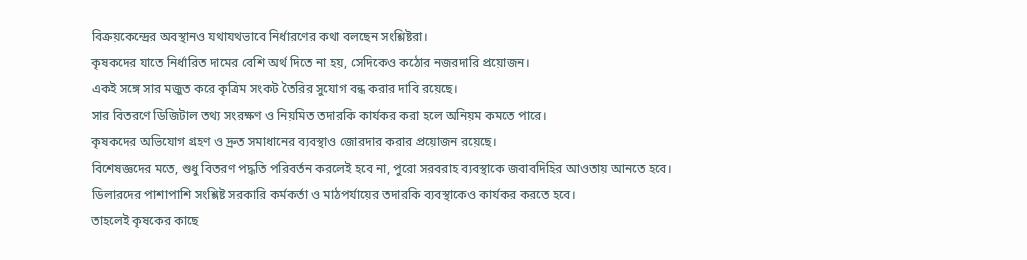বিক্রয়কেন্দ্রের অবস্থানও যথাযথভাবে নির্ধারণের কথা বলছেন সংশ্লিষ্টরা।
কৃষকদের যাতে নির্ধারিত দামের বেশি অর্থ দিতে না হয়, সেদিকেও কঠোর নজরদারি প্রয়োজন।
একই সঙ্গে সার মজুত করে কৃত্রিম সংকট তৈরির সুযোগ বন্ধ করার দাবি রয়েছে।
সার বিতরণে ডিজিটাল তথ্য সংরক্ষণ ও নিয়মিত তদারকি কার্যকর করা হলে অনিয়ম কমতে পারে।
কৃষকদের অভিযোগ গ্রহণ ও দ্রুত সমাধানের ব্যবস্থাও জোরদার করার প্রয়োজন রয়েছে।
বিশেষজ্ঞদের মতে, শুধু বিতরণ পদ্ধতি পরিবর্তন করলেই হবে না, পুরো সরবরাহ ব্যবস্থাকে জবাবদিহির আওতায় আনতে হবে।
ডিলারদের পাশাপাশি সংশ্লিষ্ট সরকারি কর্মকর্তা ও মাঠপর্যায়ের তদারকি ব্যবস্থাকেও কার্যকর করতে হবে।
তাহলেই কৃষকের কাছে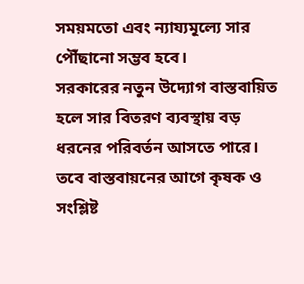সময়মতো এবং ন্যায্যমূল্যে সার পৌঁছানো সম্ভব হবে।
সরকারের নতুন উদ্যোগ বাস্তবায়িত হলে সার বিতরণ ব্যবস্থায় বড় ধরনের পরিবর্তন আসতে পারে।
তবে বাস্তবায়নের আগে কৃষক ও সংশ্লিষ্ট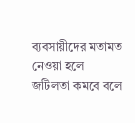ব্যবসায়ীদের মতামত নেওয়া হলে জটিলতা কমবে বলে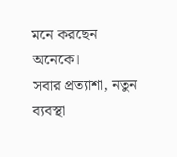মনে করছেন অনেকে।
সবার প্রত্যাশা, নতুন ব্যবস্থা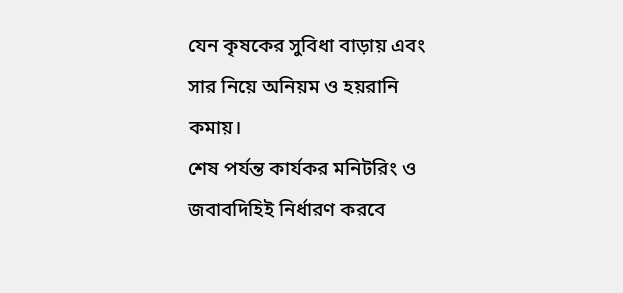যেন কৃষকের সুবিধা বাড়ায় এবং সার নিয়ে অনিয়ম ও হয়রানি কমায়।
শেষ পর্যন্ত কার্যকর মনিটরিং ও জবাবদিহিই নির্ধারণ করবে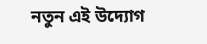নতুন এই উদ্যোগ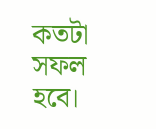কতটা সফল হবে।